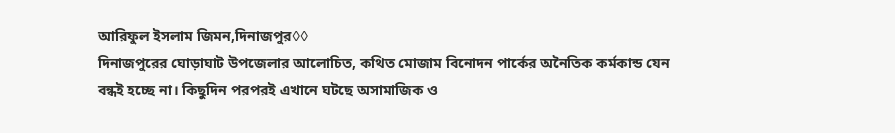আরিফুল ইসলাম জিমন,দিনাজপুর◊◊
দিনাজপুরের ঘোড়াঘাট উপজেলার আলোচিত, কথিত মোজাম বিনোদন পার্কের অনৈতিক কর্মকান্ড যেন বন্ধই হচ্ছে না। কিছুদিন পরপরই এখানে ঘটছে অসামাজিক ও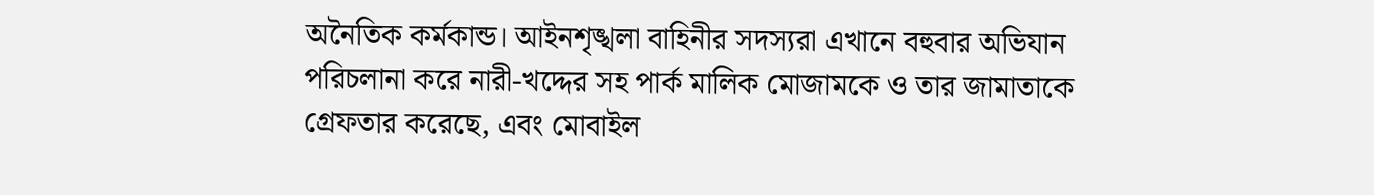অনৈতিক কর্মকান্ড। আইনশৃঙ্খলা বাহিনীর সদস্যরা এখানে বহুবার অভিযান পরিচলানা করে নারী-খদ্দের সহ পার্ক মালিক মোজামকে ও তার জামাতাকে গ্রেফতার করেছে, এবং মোবাইল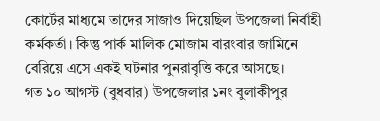কোর্টের মাধ্যমে তাদের সাজাও দিয়েছিল উপজেলা নির্বাহী কর্মকর্তা। কিন্তু পার্ক মালিক মোজাম বারংবার জামিনে বেরিয়ে এসে একই ঘটনার পুনরাবৃত্তি করে আসছে।
গত ১০ আগস্ট (বুধবার) উপজেলার ১নং বুলাকীপুর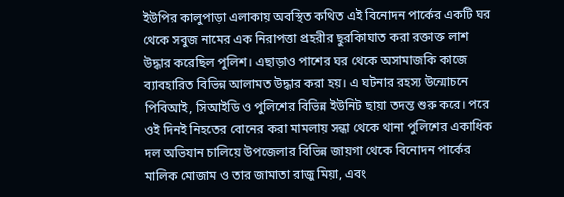ইউপির কালুপাড়া এলাকায় অবস্থিত কথিত এই বিনোদন পার্কের একটি ঘর থেকে সবুজ নামের এক নিরাপত্তা প্রহরীর ছুরকিাঘাত করা রক্তাক্ত লাশ উদ্ধার করেছিল পুলিশ। এছাড়াও পাশের ঘর থেকে অসামাজকি কাজে ব্যাবহারিত বিভিন্ন আলামত উদ্ধার করা হয়। এ ঘটনার রহস্য উন্মোচনে পিবিআই, সিআইডি ও পুলিশের বিভিন্ন ইউনিট ছায়া তদন্ত শুরু করে। পরে ওই দিনই নিহতের বোনের করা মামলায় সন্ধা থেকে থানা পুলিশের একাধিক দল অভিযান চালিয়ে উপজেলার বিভিন্ন জায়গা থেকে বিনোদন পার্কের মালিক মোজাম ও তার জামাতা রাজু মিয়া, এবং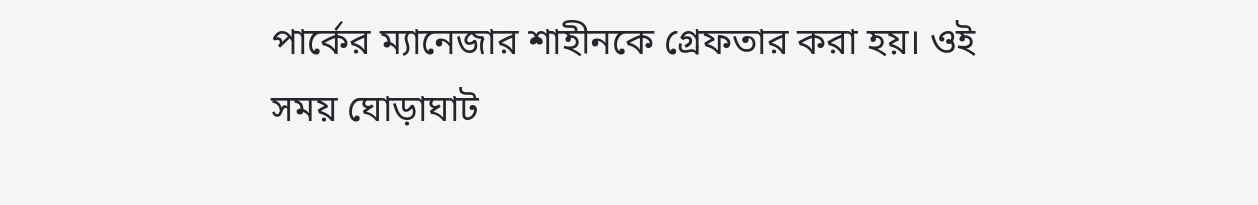পার্কের ম্যানেজার শাহীনকে গ্রেফতার করা হয়। ওই সময় ঘোড়াঘাট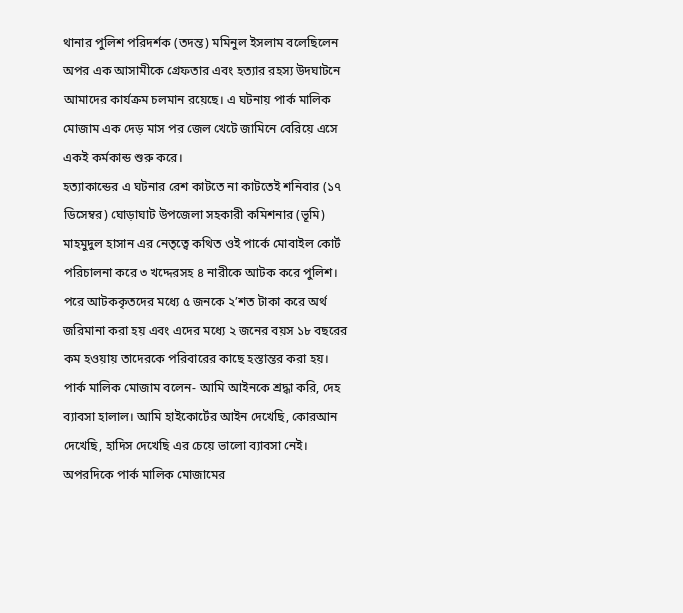থানার পুলিশ পরিদর্শক (তদন্ত) মমিনুল ইসলাম বলেছিলেন অপর এক আসামীকে গ্রেফতার এবং হত্যার রহস্য উদঘাটনে আমাদের কার্যক্রম চলমান রয়েছে। এ ঘটনায় পার্ক মালিক মোজাম এক দেড় মাস পর জেল খেটে জামিনে বেরিয়ে এসে একই কর্মকান্ড শুরু করে।
হত্যাকান্ডের এ ঘটনার রেশ কাটতে না কাটতেই শনিবার (১৭ ডিসেম্বর) ঘোড়াঘাট উপজেলা সহকারী কমিশনার (ভূমি) মাহমুদুল হাসান এর নেতৃত্বে কথিত ওই পার্কে মোবাইল কোর্ট পরিচালনা করে ৩ খদ্দেরসহ ৪ নারীকে আটক করে পুলিশ। পরে আটককৃতদের মধ্যে ৫ জনকে ২’শত টাকা করে অর্থ জরিমানা করা হয় এবং এদের মধ্যে ২ জনের বয়স ১৮ বছরের কম হওয়ায় তাদেরকে পরিবারের কাছে হস্তান্তর করা হয়।
পার্ক মালিক মোজাম বলেন- আমি আইনকে শ্রদ্ধা করি, দেহ ব্যাবসা হালাল। আমি হাইকোর্টের আইন দেখেছি, কোরআন দেখেছি, হাদিস দেখেছি এর চেয়ে ভালো ব্যাবসা নেই। অপরদিকে পার্ক মালিক মোজামের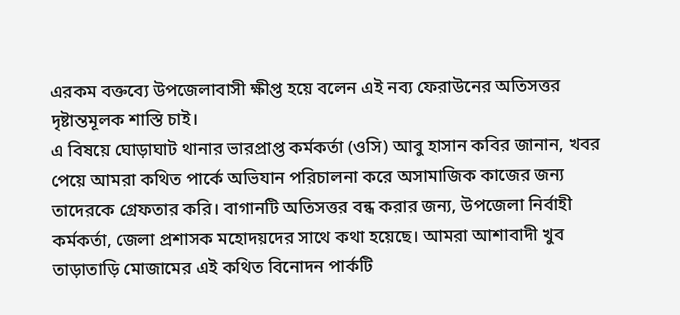এরকম বক্তব্যে উপজেলাবাসী ক্ষীপ্ত হয়ে বলেন এই নব্য ফেরাউনের অতিসত্তর দৃষ্টান্তমূলক শাস্তি চাই।
এ বিষয়ে ঘোড়াঘাট থানার ভারপ্রাপ্ত কর্মকর্তা (ওসি) আবু হাসান কবির জানান, খবর পেয়ে আমরা কথিত পার্কে অভিযান পরিচালনা করে অসামাজিক কাজের জন্য তাদেরকে গ্রেফতার করি। বাগানটি অতিসত্তর বন্ধ করার জন্য, উপজেলা নির্বাহী কর্মকর্তা, জেলা প্রশাসক মহোদয়দের সাথে কথা হয়েছে। আমরা আশাবাদী খুব তাড়াতাড়ি মোজামের এই কথিত বিনোদন পার্কটি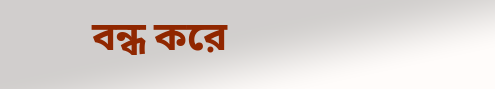বন্ধ করে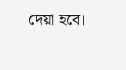দেয়া হবে।